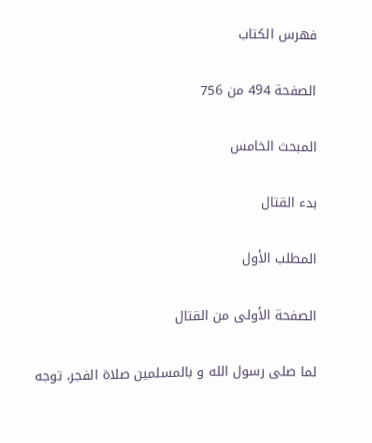فهرس الكتاب

الصفحة 494 من 756

المبحث الخامس

بدء القتال

المطلب الأول

الصفحة الأولى من القتال

لما صلى رسول الله و بالمسلمين صلاة الفجر، توجه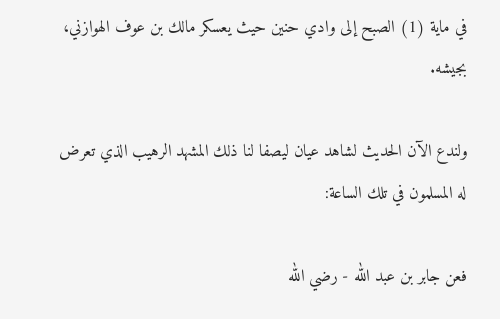في ماية (1) الصبح إلى وادي حنين حيث يعسكر مالك بن عوف الهوازني، بجيشه.

ولندع الآن الحديث لشاهد عيان ليصفا لنا ذلك المشهد الرهيب الذي تعرض له المسلمون في تلك الساعة:

فعن جابر بن عبد الله - رضي الله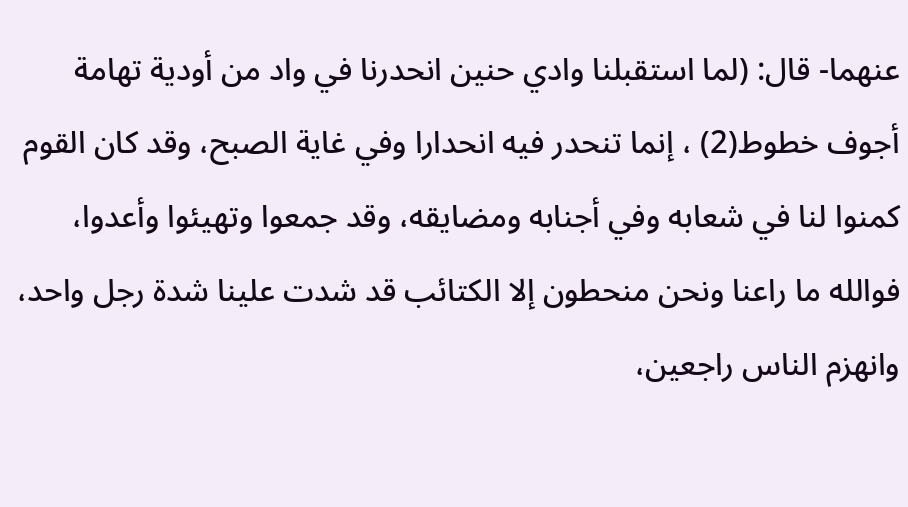عنهما- قال: (لما استقبلنا وادي حنين انحدرنا في واد من أودية تهامة أجوف خطوط(2) ، إنما تنحدر فيه انحدارا وفي غاية الصبح، وقد كان القوم كمنوا لنا في شعابه وفي أجنابه ومضايقه، وقد جمعوا وتهيئوا وأعدوا، فوالله ما راعنا ونحن منحطون إلا الكتائب قد شدت علينا شدة رجل واحد، وانهزم الناس راجعين،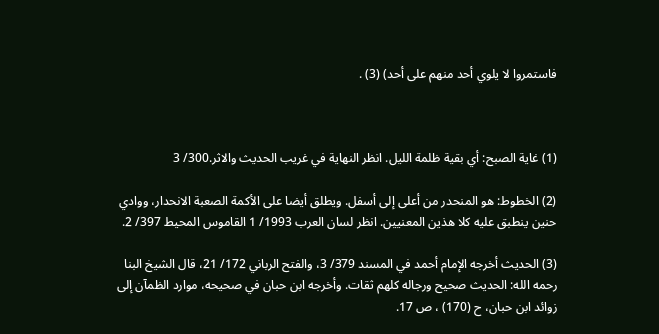فاستمروا لا يلوي أحد منهم على أحد) (3) .



(1) غاية الصبح: أي بقية ظلمة الليل. انظر النهاية في غريب الحديث والاثر.300/ 3

(2) الخطوط: هو المنحدر من أعلى إلى أسفل. ويطلق أيضا على الأكمة الصعبة الانحدار، ووادي حنين ينطبق عليه كلا هذين المعنيين. انظر لسان العرب 1993/ 1 القاموس المحيط 397/ 2.

(3) الحديث أخرجه الإمام أحمد في المسند 379/ 3، والفتح الرباني 172/ 21، قال الشيخ البنا رحمه الله: الحديث صحيح ورجاله كلهم ثقات. وأخرجه ابن حبان في صحيحه، موارد الظمآن إلى زوائد ابن حبان، ح (170) ، ص 17.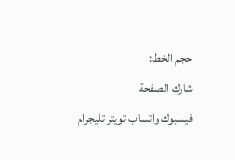حجم الخط:
شارك الصفحة
فيسبوك واتساب تويتر تليجرام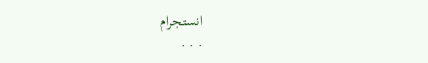انستجرام
. . .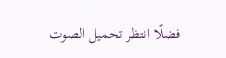فضلًا انتظر تحميل الصوت